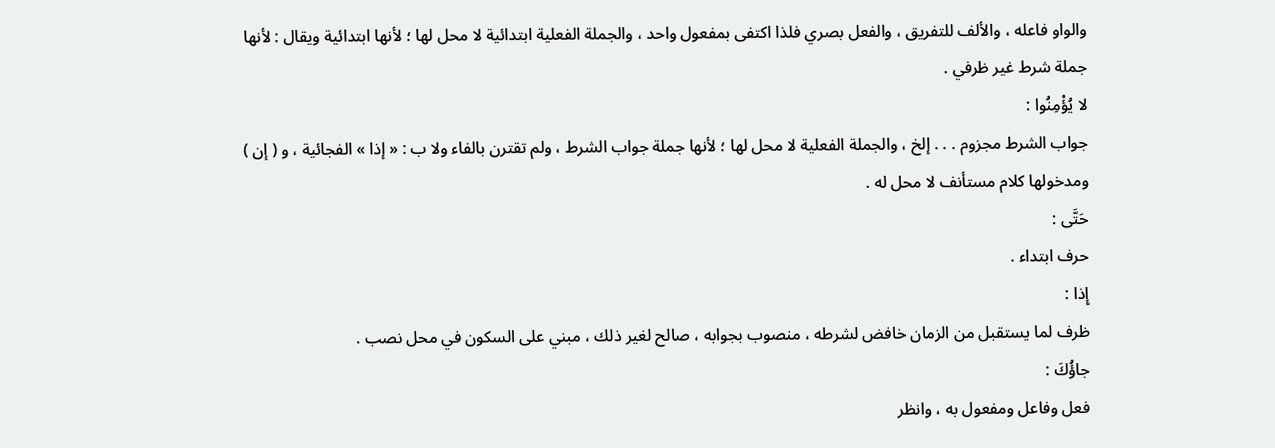والواو فاعله ، والألف للتفريق ، والفعل بصري فلذا اكتفى بمفعول واحد ، والجملة الفعلية ابتدائية لا محل لها ؛ لأنها ابتدائية ويقال : لأنها جملة شرط غير ظرفي .
لا يُؤْمِنُوا :
جواب الشرط مجزوم . . . إلخ ، والجملة الفعلية لا محل لها ؛ لأنها جملة جواب الشرط ، ولم تقترن بالفاء ولا ب : « إذا » الفجائية ، و ( إن ) ومدخولها كلام مستأنف لا محل له .
حَتَّى :
حرف ابتداء .
إِذا :
ظرف لما يستقبل من الزمان خافض لشرطه ، منصوب بجوابه ، صالح لغير ذلك ، مبني على السكون في محل نصب .
جاؤُكَ :
فعل وفاعل ومفعول به ، وانظر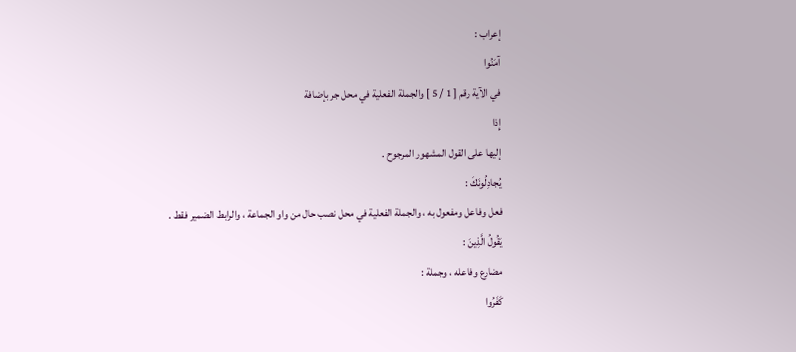إعراب :
آمَنُوا
في الآية رقم [ 1 / 5 ] والجملة الفعلية في محل جر بإضافة
إِذا
إليها على القول المشهور المرجوح .
يُجادِلُونَكَ :
فعل وفاعل ومفعول به ، والجملة الفعلية في محل نصب حال من واو الجماعة ، والرابط الضمير فقط .
يَقُولُ الَّذِينَ :
مضارع وفاعله ، وجملة :
كَفَرُوا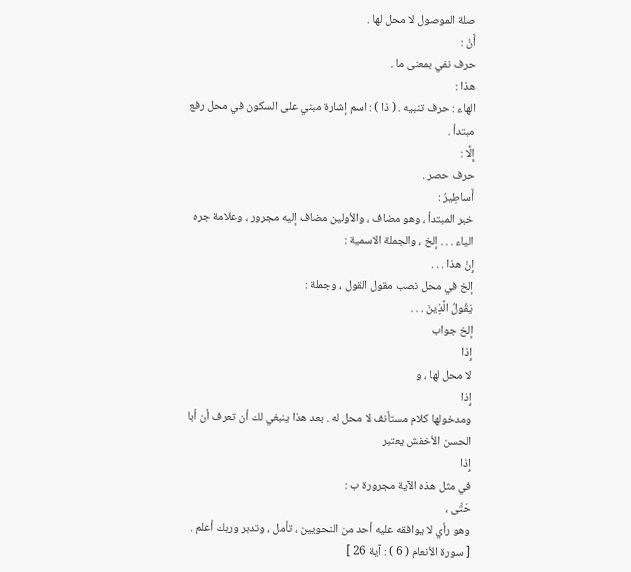صلة الموصول لا محل لها .
أَنْ :
حرف نفي بمعنى ما .
هذا :
الهاء : حرف تنبيه . ( ذا ) : اسم إشارة مبني على السكون في محل رفع مبتدأ .
إِلَّا :
حرف حصر .
أَساطِيرُ :
خبر المبتدأ ، وهو مضاف ، والأولين مضاف إليه مجرور ، وعلامة جره الياء . . . إلخ ، والجملة الاسمية :
إِنْ هذا . . .
إلخ في محل نصب مقول القول ، وجملة :
يَقُولُ الَّذِينَ . . .
إلخ جواب
إِذا
لا محل لها ، و
إِذا
ومدخولها كلام مستأنف لا محل له . بعد هذا ينبغي لك أن تعرف أن أبا الحسن الأخفش يعتبر
إِذا
في مثل هذه الآية مجرورة ب :
حَتَّى ،
وهو رأي لا يوافقه عليه أحد من النحويين ، تأمل ، وتدبر وربك أعلم .
[ سورة الأنعام ( 6 ) : آية 26 ]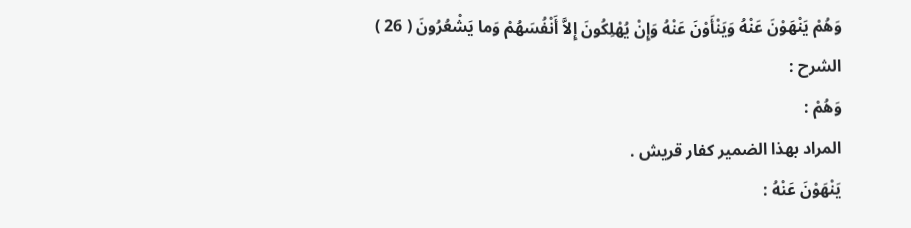وَهُمْ يَنْهَوْنَ عَنْهُ وَيَنْأَوْنَ عَنْهُ وَإِنْ يُهْلِكُونَ إِلاَّ أَنْفُسَهُمْ وَما يَشْعُرُونَ ( 26 )
الشرح :
وَهُمْ :
المراد بهذا الضمير كفار قريش .
يَنْهَوْنَ عَنْهُ :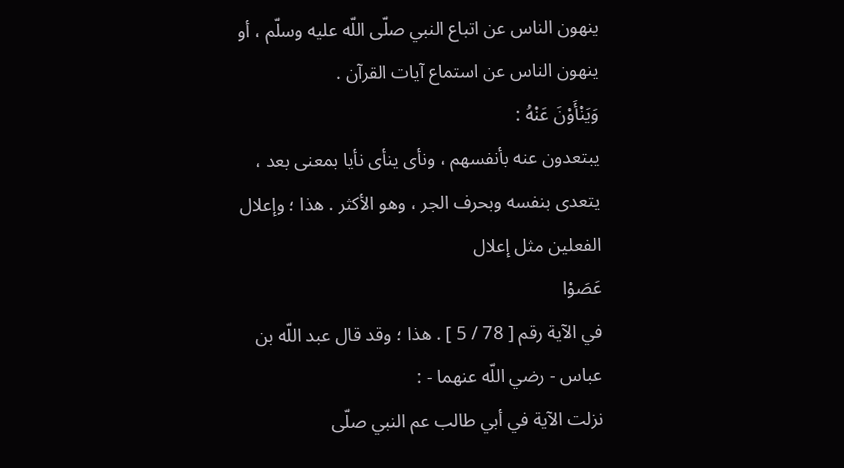ينهون الناس عن اتباع النبي صلّى اللّه عليه وسلّم ، أو ينهون الناس عن استماع آيات القرآن .
وَيَنْأَوْنَ عَنْهُ :
يبتعدون عنه بأنفسهم ، ونأى ينأى نأيا بمعنى بعد ، يتعدى بنفسه وبحرف الجر ، وهو الأكثر . هذا ؛ وإعلال الفعلين مثل إعلال
عَصَوْا
في الآية رقم [ 78 / 5 ] . هذا ؛ وقد قال عبد اللّه بن عباس - رضي اللّه عنهما - :
نزلت الآية في أبي طالب عم النبي صلّى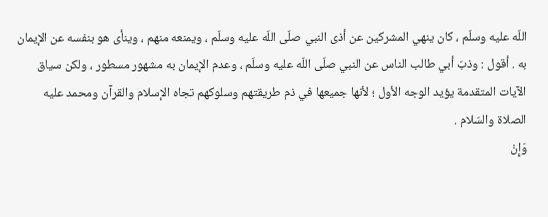اللّه عليه وسلّم ، كان ينهي المشركين عن أذى النبي صلّى اللّه عليه وسلّم ، ويمنعه منهم ، وينأى هو بنفسه عن الإيمان به . أقول : وذبّ أبي طالب الناس عن النبي صلّى اللّه عليه وسلّم ، وعدم الإيمان به مشهور مسطور ، ولكن سياق الآيات المتقدمة يؤيد الوجه الأول ؛ لأنها جميعها في ذم طريقتهم وسلوكهم تجاه الإسلام والقرآن ومحمد عليه الصلاة والسّلام .
وَإِنْ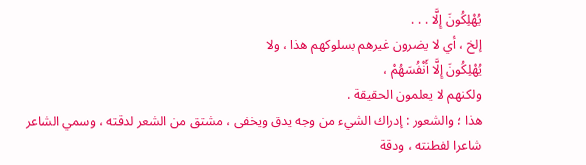يُهْلِكُونَ إِلَّا . . .
إلخ ، أي لا يضرون غيرهم بسلوكهم هذا ، ولا
يُهْلِكُونَ إِلَّا أَنْفُسَهُمْ ،
ولكنهم لا يعلمون الحقيقة .
هذا ؛ والشعور : إدراك الشيء من وجه يدق ويخفى ، مشتق من الشعر لدقته ، وسمي الشاعر شاعرا لفطنته ، ودقة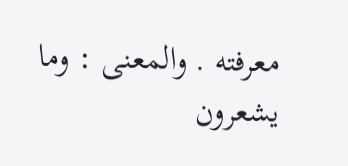معرفته . والمعنى : وما يشعرون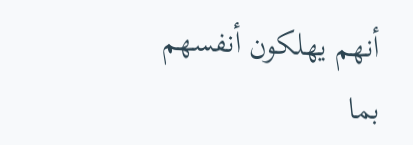أنهم يهلكون أنفسهم بما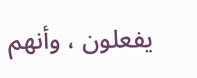يفعلون ، وأنهم